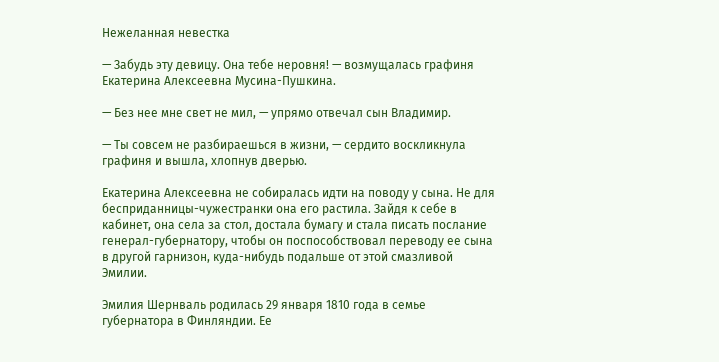Нежеланная невестка

— Забудь эту девицу. Она тебе неровня! — возмущалась графиня Екатерина Алексеевна Мусина-Пушкина.

— Без нее мне свет не мил, — упрямо отвечал сын Владимир.

— Ты совсем не разбираешься в жизни, — сердито воскликнула графиня и вышла, хлопнув дверью.

Екатерина Алексеевна не собиралась идти на поводу у сына. Не для бесприданницы-чужестранки она его растила. Зайдя к себе в кабинет, она села за стол, достала бумагу и стала писать послание генерал-губернатору, чтобы он поспособствовал переводу ее сына в другой гарнизон, куда-нибудь подальше от этой смазливой Эмилии.

Эмилия Шернваль родилась 29 января 1810 года в семье губернатора в Финляндии. Ее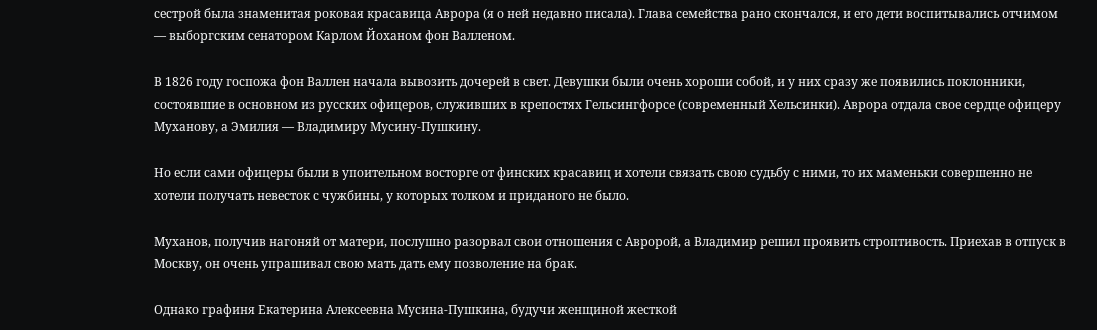сестрой была знаменитая роковая красавица Аврора (я о ней недавно писала). Глава семейства рано скончался, и его дети воспитывались отчимом — выборгским сенатором Карлом Йоханом фон Валленом.

В 1826 году госпожа фон Валлен начала вывозить дочерей в свет. Девушки были очень хороши собой, и у них сразу же появились поклонники, состоявшие в основном из русских офицеров, служивших в крепостях Гельсингфорсе (современный Хельсинки). Аврора отдала свое сердце офицеру Муханову, а Эмилия — Владимиру Мусину-Пушкину.

Но если сами офицеры были в упоительном восторге от финских красавиц и хотели связать свою судьбу с ними, то их маменьки совершенно не хотели получать невесток с чужбины, у которых толком и приданого не было.

Муханов, получив нагоняй от матери, послушно разорвал свои отношения с Авророй, а Владимир решил проявить строптивость. Приехав в отпуск в Москву, он очень упрашивал свою мать дать ему позволение на брак.

Однако графиня Екатерина Алексеевна Мусина-Пушкина, будучи женщиной жесткой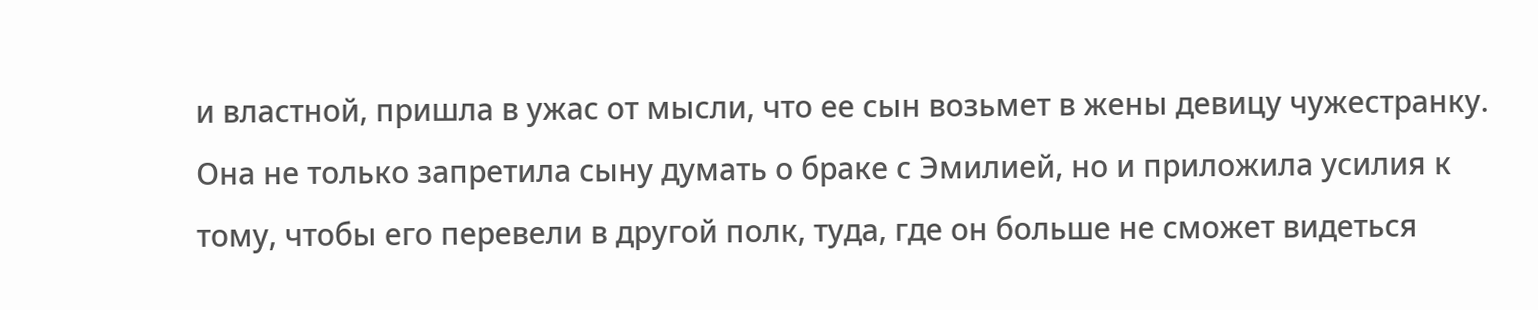и властной, пришла в ужас от мысли, что ее сын возьмет в жены девицу чужестранку. Она не только запретила сыну думать о браке с Эмилией, но и приложила усилия к тому, чтобы его перевели в другой полк, туда, где он больше не сможет видеться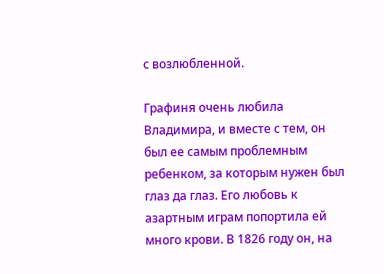с возлюбленной.

Графиня очень любила Владимира, и вместе с тем, он был ее самым проблемным ребенком, за которым нужен был глаз да глаз. Его любовь к азартным играм попортила ей много крови. В 1826 году он, на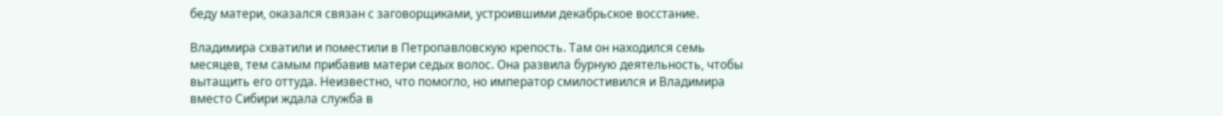беду матери, оказался связан с заговорщиками, устроившими декабрьское восстание.

Владимира схватили и поместили в Петропавловскую крепость. Там он находился семь месяцев, тем самым прибавив матери седых волос. Она развила бурную деятельность, чтобы вытащить его оттуда. Неизвестно, что помогло, но император смилостивился и Владимира вместо Сибири ждала служба в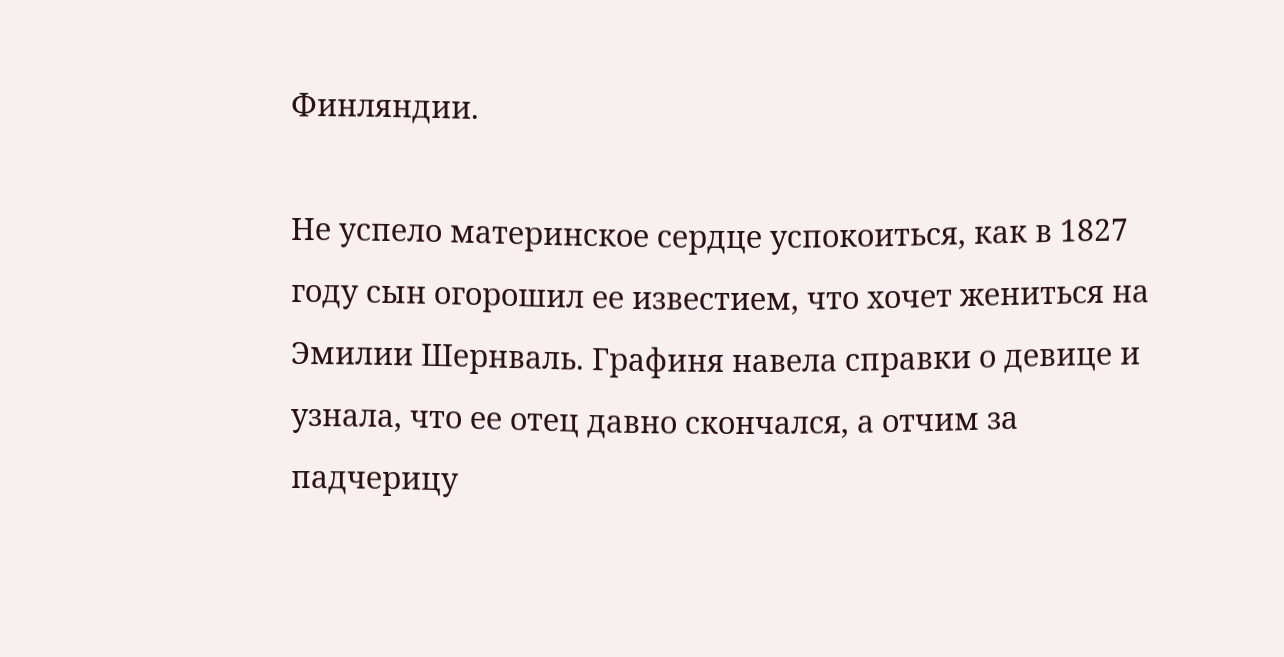Финляндии.

Не успело материнское сердце успокоиться, как в 1827 году сын огорошил ее известием, что хочет жениться на Эмилии Шернваль. Графиня навела справки о девице и узнала, что ее отец давно скончался, а отчим за падчерицу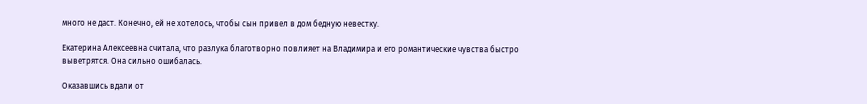много не даст. Конечно, ей не хотелось, чтобы сын привел в дом бедную невестку.

Екатерина Алексеевна считала, что разлука благотворно повлияет на Владимира и его романтические чувства быстро выветрятся. Она сильно ошибалась.

Оказавшись вдали от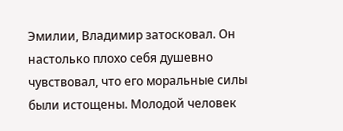Эмилии, Владимир затосковал. Он настолько плохо себя душевно чувствовал, что его моральные силы были истощены. Молодой человек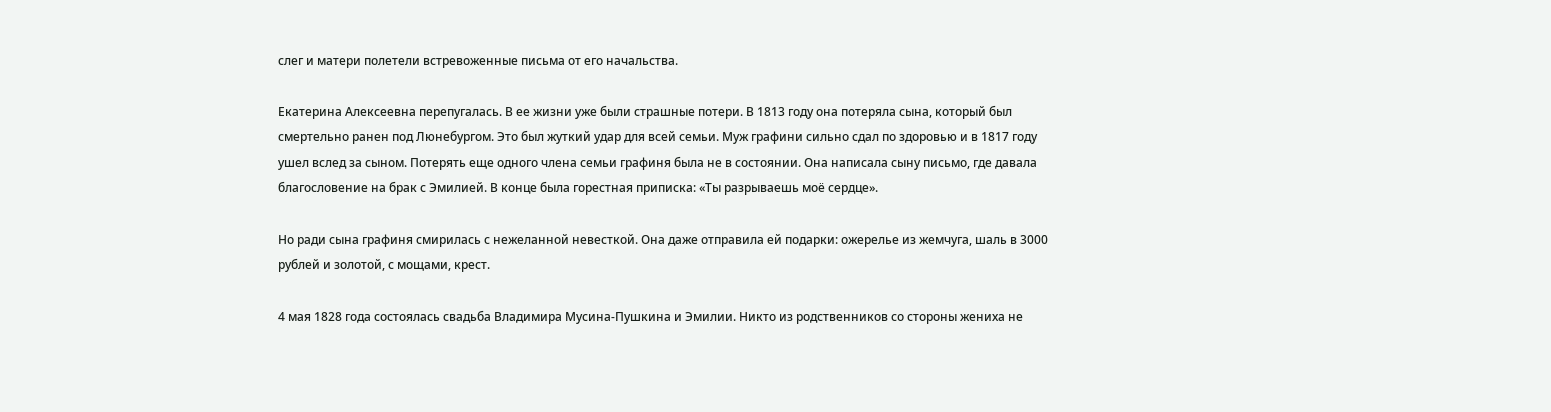слег и матери полетели встревоженные письма от его начальства.

Екатерина Алексеевна перепугалась. В ее жизни уже были страшные потери. В 1813 году она потеряла сына, который был смертельно ранен под Люнебургом. Это был жуткий удар для всей семьи. Муж графини сильно сдал по здоровью и в 1817 году ушел вслед за сыном. Потерять еще одного члена семьи графиня была не в состоянии. Она написала сыну письмо, где давала благословение на брак с Эмилией. В конце была горестная приписка: «Ты разрываешь моё сердце».

Но ради сына графиня смирилась с нежеланной невесткой. Она даже отправила ей подарки: ожерелье из жемчуга, шаль в 3000 рублей и золотой, с мощами, крест.

4 мая 1828 года состоялась свадьба Владимира Мусина-Пушкина и Эмилии. Никто из родственников со стороны жениха не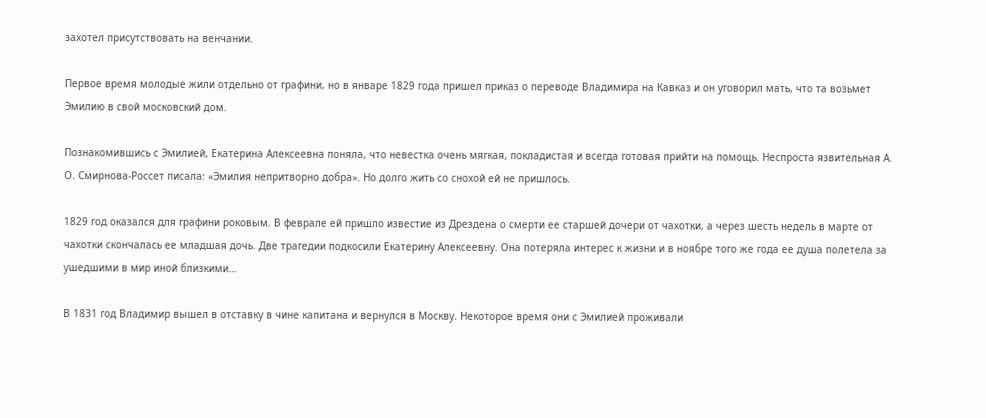захотел присутствовать на венчании.

Первое время молодые жили отдельно от графини, но в январе 1829 года пришел приказ о переводе Владимира на Кавказ и он уговорил мать, что та возьмет Эмилию в свой московский дом.

Познакомившись с Эмилией, Екатерина Алексеевна поняла, что невестка очень мягкая, покладистая и всегда готовая прийти на помощь. Неспроста язвительная А. О. Смирнова-Россет писала: «Эмилия непритворно добра». Но долго жить со снохой ей не пришлось.

1829 год оказался для графини роковым. В феврале ей пришло известие из Дрездена о смерти ее старшей дочери от чахотки, а через шесть недель в марте от чахотки скончалась ее младшая дочь. Две трагедии подкосили Екатерину Алексеевну. Она потеряла интерес к жизни и в ноябре того же года ее душа полетела за ушедшими в мир иной близкими…

В 1831 год Владимир вышел в отставку в чине капитана и вернулся в Москву. Некоторое время они с Эмилией проживали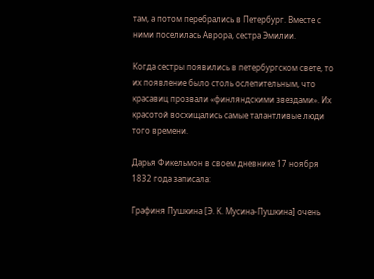там, а потом перебрались в Петербург. Вместе с ними поселилась Аврора, сестра Эмилии.

Когда сестры появились в петербургском свете, то их появление было столь ослепительным, что красавиц прозвали «финляндскими звездами». Их красотой восхищались самые талантливые люди того времени.

Дарья Фикельмон в своем дневнике 17 ноября 1832 года записала:

Графиня Пушкина [Э. К. Мусина-Пушкина] очень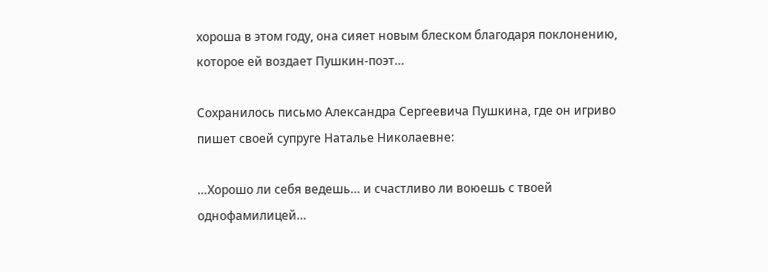хороша в этом году, она сияет новым блеском благодаря поклонению, которое ей воздает Пушкин-поэт…

Сохранилось письмо Александра Сергеевича Пушкина, где он игриво пишет своей супруге Наталье Николаевне:

…Хорошо ли себя ведешь… и счастливо ли воюешь с твоей однофамилицей…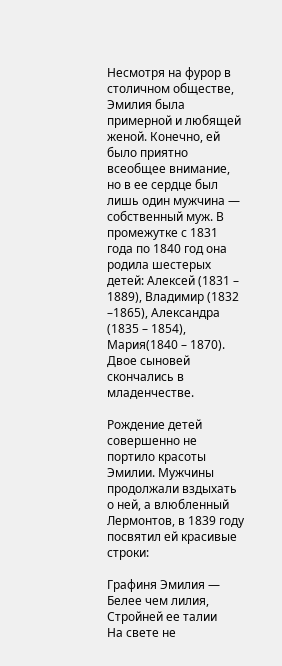Несмотря на фурор в столичном обществе, Эмилия была примерной и любящей женой. Конечно, ей было приятно всеобщее внимание, но в ее сердце был лишь один мужчина — собственный муж. В промежутке с 1831 года по 1840 год она родила шестерых детей: Алексей (1831 – 1889), Владимир (1832 –1865), Александра (1835 – 1854), Мария(1840 – 1870). Двое сыновей скончались в младенчестве.

Рождение детей совершенно не портило красоты Эмилии. Мужчины продолжали вздыхать о ней, а влюбленный Лермонтов, в 1839 году посвятил ей красивые строки:

Графиня Эмилия —
Белее чем лилия,
Стройней ее талии
На свете не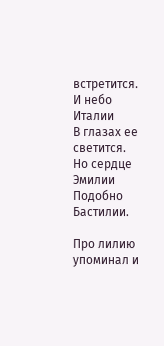встретится.
И небо Италии
В глазах ее светится.
Но сердце Эмилии
Подобно Бастилии.

Про лилию упоминал и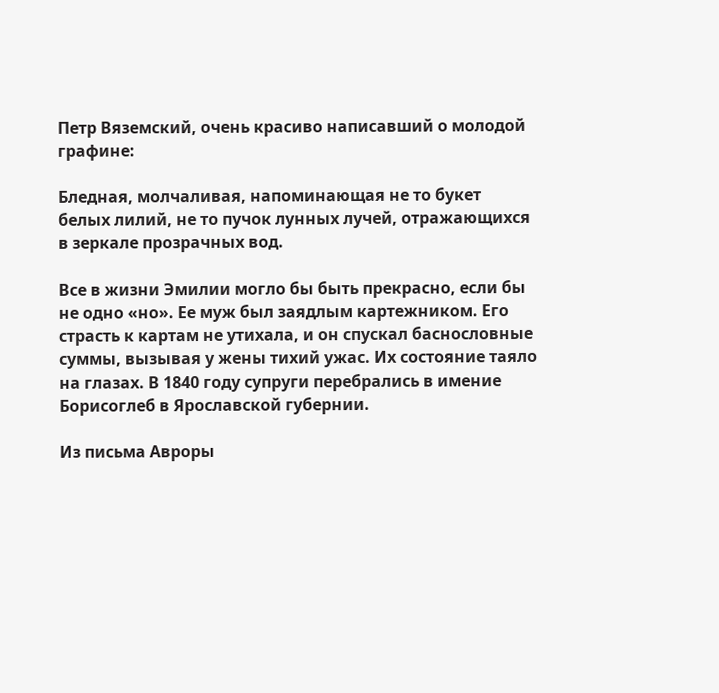Петр Вяземский, очень красиво написавший о молодой графине:

Бледная, молчаливая, напоминающая не то букет белых лилий, не то пучок лунных лучей, отражающихся в зеркале прозрачных вод.

Все в жизни Эмилии могло бы быть прекрасно, если бы не одно «но». Ее муж был заядлым картежником. Его страсть к картам не утихала, и он спускал баснословные суммы, вызывая у жены тихий ужас. Их состояние таяло на глазах. В 1840 году супруги перебрались в имение Борисоглеб в Ярославской губернии.

Из письма Авроры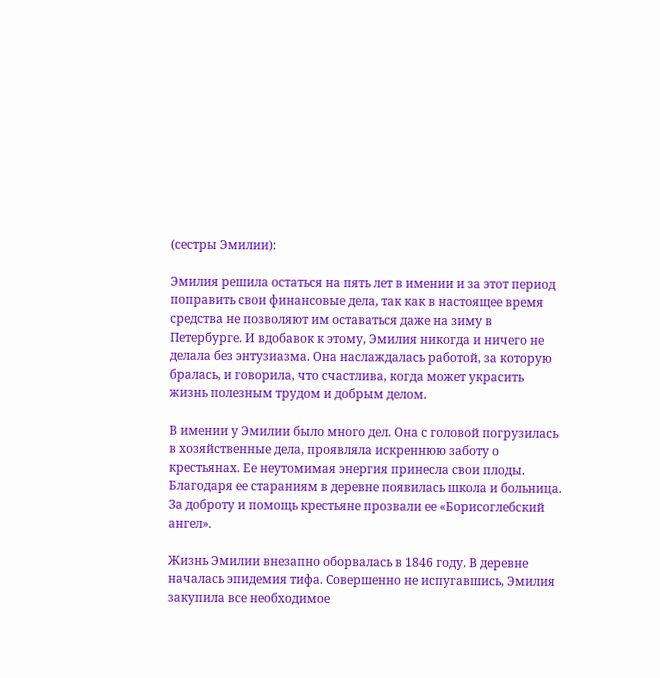(сестры Эмилии):

Эмилия решила остаться на пять лет в имении и за этот период поправить свои финансовые дела, так как в настоящее время средства не позволяют им оставаться даже на зиму в Петербурге. И вдобавок к этому, Эмилия никогда и ничего не делала без энтузиазма. Она наслаждалась работой, за которую бралась, и говорила, что счастлива, когда может украсить жизнь полезным трудом и добрым делом.

В имении у Эмилии было много дел. Она с головой погрузилась в хозяйственные дела, проявляла искреннюю заботу о крестьянах. Ее неутомимая энергия принесла свои плоды. Благодаря ее стараниям в деревне появилась школа и больница. За доброту и помощь крестьяне прозвали ее «Борисоглебский ангел».

Жизнь Эмилии внезапно оборвалась в 1846 году. В деревне началась эпидемия тифа. Совершенно не испугавшись, Эмилия закупила все необходимое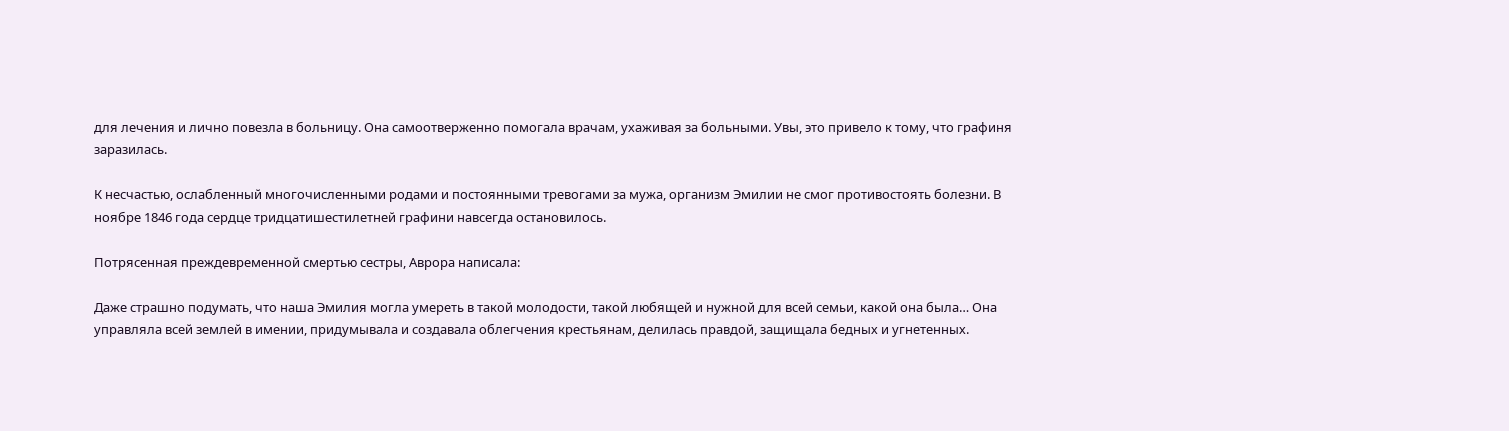для лечения и лично повезла в больницу. Она самоотверженно помогала врачам, ухаживая за больными. Увы, это привело к тому, что графиня заразилась.

К несчастью, ослабленный многочисленными родами и постоянными тревогами за мужа, организм Эмилии не смог противостоять болезни. В ноябре 1846 года сердце тридцатишестилетней графини навсегда остановилось.

Потрясенная преждевременной смертью сестры, Аврора написала:

Даже страшно подумать, что наша Эмилия могла умереть в такой молодости, такой любящей и нужной для всей семьи, какой она была… Она управляла всей землей в имении, придумывала и создавала облегчения крестьянам, делилась правдой, защищала бедных и угнетенных.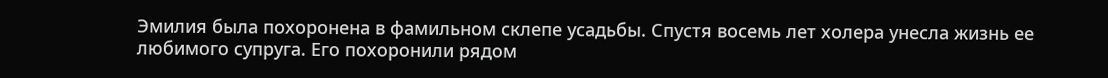Эмилия была похоронена в фамильном склепе усадьбы. Спустя восемь лет холера унесла жизнь ее любимого супруга. Его похоронили рядом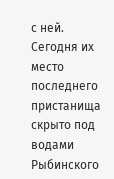с ней. Сегодня их место последнего пристанища скрыто под водами Рыбинского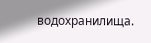водохранилища.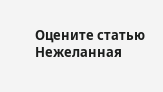Оцените статью
Нежеланная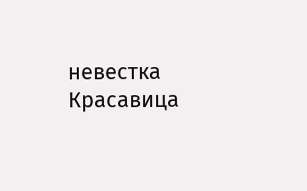невестка
Красавица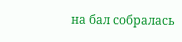на бал собралась